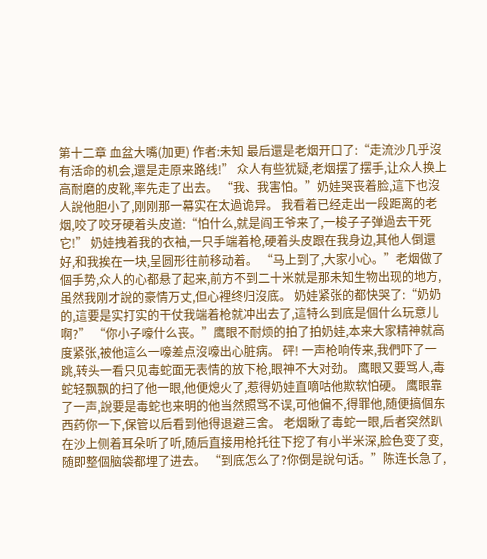第十二章 血盆大嘴(加更) 作者:未知 最后還是老烟开口了:“走流沙几乎沒有活命的机会,還是走原来路线!” 众人有些犹疑,老烟摆了摆手,让众人换上高耐磨的皮靴,率先走了出去。 “我、我害怕。”奶娃哭丧着脸,這下也沒人說他胆小了,刚刚那一幕实在太過诡异。 我看着已经走出一段距离的老烟,咬了咬牙硬着头皮道:“怕什么,就是阎王爷来了,一梭子子弹過去干死它!” 奶娃拽着我的衣袖,一只手端着枪,硬着头皮跟在我身边,其他人倒還好,和我挨在一块,呈圆形往前移动着。 “马上到了,大家小心。”老烟做了個手势,众人的心都悬了起来,前方不到二十米就是那未知生物出现的地方,虽然我刚才說的豪情万丈,但心裡终归沒底。 奶娃紧张的都快哭了:“奶奶的,這要是实打实的干仗我端着枪就冲出去了,這特么到底是個什么玩意儿啊?” “你小子嚎什么丧。”鹰眼不耐烦的拍了拍奶娃,本来大家精神就高度紧张,被他這么一嚎差点沒嚎出心脏病。 砰! 一声枪响传来,我們吓了一跳,转头一看只见毒蛇面无表情的放下枪,眼神不大对劲。 鹰眼又要骂人,毒蛇轻飘飘的扫了他一眼,他便熄火了,惹得奶娃直嘀咕他欺软怕硬。 鹰眼靠了一声,說要是毒蛇也来明的他当然照骂不误,可他偏不,得罪他,随便搞個东西药你一下,保管以后看到他得退避三舍。 老烟瞅了毒蛇一眼,后者突然趴在沙上侧着耳朵听了听,随后直接用枪托往下挖了有小半米深,脸色变了变,随即整個脑袋都埋了进去。 “到底怎么了?你倒是說句话。”陈连长急了,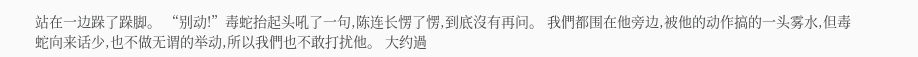站在一边跺了跺脚。 “别动!”毒蛇抬起头吼了一句,陈连长愣了愣,到底沒有再问。 我們都围在他旁边,被他的动作搞的一头雾水,但毒蛇向来话少,也不做无谓的举动,所以我們也不敢打扰他。 大约過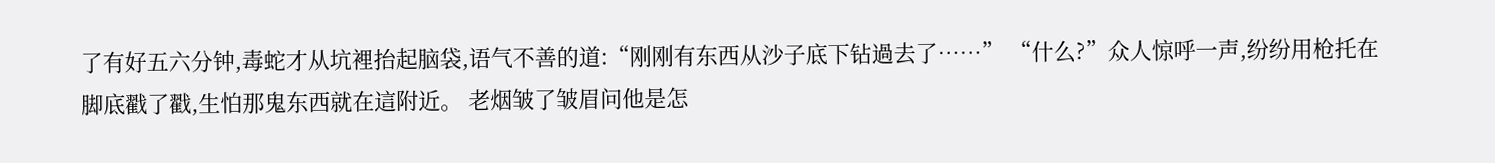了有好五六分钟,毒蛇才从坑裡抬起脑袋,语气不善的道:“刚刚有东西从沙子底下钻過去了……” “什么?”众人惊呼一声,纷纷用枪托在脚底戳了戳,生怕那鬼东西就在這附近。 老烟皱了皱眉问他是怎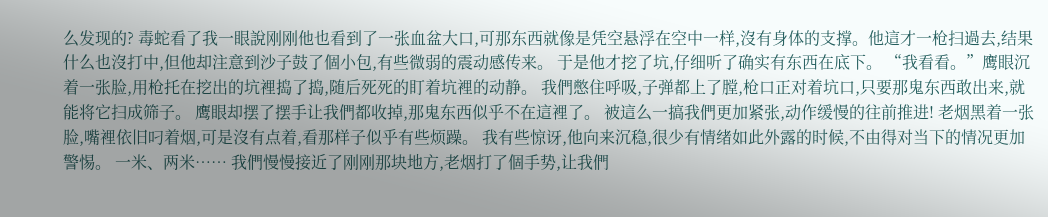么发现的? 毒蛇看了我一眼說刚刚他也看到了一张血盆大口,可那东西就像是凭空悬浮在空中一样,沒有身体的支撑。他這才一枪扫過去,结果什么也沒打中,但他却注意到沙子鼓了個小包,有些微弱的震动感传来。 于是他才挖了坑,仔细听了确实有东西在底下。 “我看看。”鹰眼沉着一张脸,用枪托在挖出的坑裡捣了捣,随后死死的盯着坑裡的动静。 我們憋住呼吸,子弹都上了膛,枪口正对着坑口,只要那鬼东西敢出来,就能将它扫成筛子。 鹰眼却摆了摆手让我們都收掉,那鬼东西似乎不在這裡了。 被這么一搞我們更加紧张,动作缓慢的往前推进! 老烟黑着一张脸,嘴裡依旧叼着烟,可是沒有点着,看那样子似乎有些烦躁。 我有些惊讶,他向来沉稳,很少有情绪如此外露的时候,不由得对当下的情况更加警惕。 一米、两米…… 我們慢慢接近了刚刚那块地方,老烟打了個手势,让我們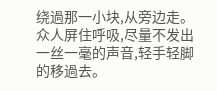绕過那一小块,从旁边走。 众人屏住呼吸,尽量不发出一丝一毫的声音,轻手轻脚的移過去。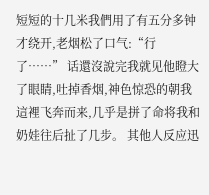短短的十几米我們用了有五分多钟才绕开,老烟松了口气:“行了……” 话還沒說完我就见他瞪大了眼睛,吐掉香烟,神色惊恐的朝我這裡飞奔而来,几乎是拼了命将我和奶娃往后扯了几步。 其他人反应迅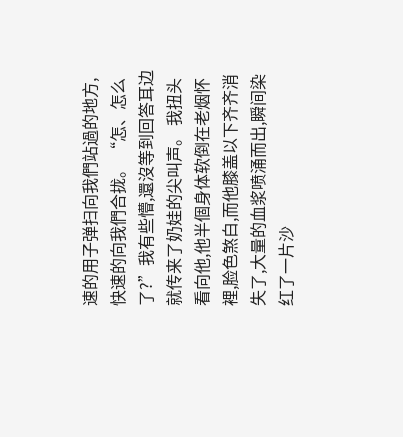速的用子弹扫向我們站過的地方,快速的向我們合拢。 “怎、怎么了?”我有些懵,還沒等到回答耳边就传来了奶娃的尖叫声。 我扭头看向他,他半個身体软倒在老烟怀裡,脸色煞白,而他膝盖以下齐齐消失了,大量的血浆喷涌而出,瞬间染红了一片沙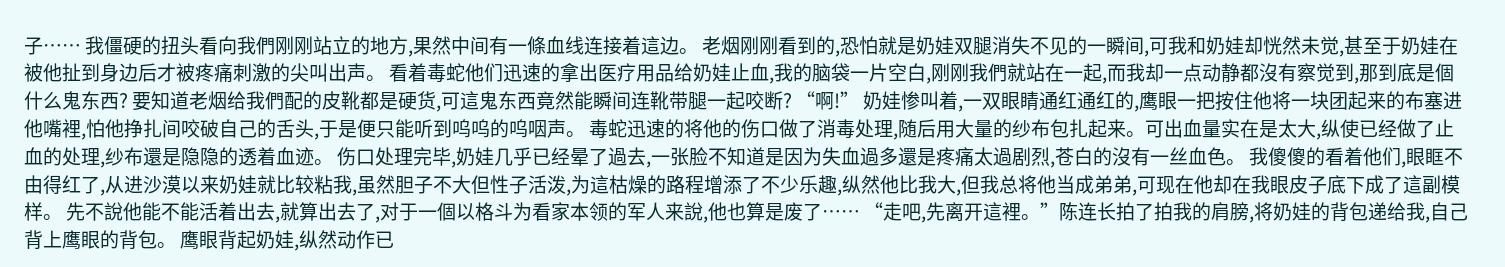子…… 我僵硬的扭头看向我們刚刚站立的地方,果然中间有一條血线连接着這边。 老烟刚刚看到的,恐怕就是奶娃双腿消失不见的一瞬间,可我和奶娃却恍然未觉,甚至于奶娃在被他扯到身边后才被疼痛刺激的尖叫出声。 看着毒蛇他们迅速的拿出医疗用品给奶娃止血,我的脑袋一片空白,刚刚我們就站在一起,而我却一点动静都沒有察觉到,那到底是個什么鬼东西? 要知道老烟给我們配的皮靴都是硬货,可這鬼东西竟然能瞬间连靴带腿一起咬断? “啊!” 奶娃惨叫着,一双眼睛通红通红的,鹰眼一把按住他将一块团起来的布塞进他嘴裡,怕他挣扎间咬破自己的舌头,于是便只能听到呜呜的呜咽声。 毒蛇迅速的将他的伤口做了消毒处理,随后用大量的纱布包扎起来。可出血量实在是太大,纵使已经做了止血的处理,纱布還是隐隐的透着血迹。 伤口处理完毕,奶娃几乎已经晕了過去,一张脸不知道是因为失血過多還是疼痛太過剧烈,苍白的沒有一丝血色。 我傻傻的看着他们,眼眶不由得红了,从进沙漠以来奶娃就比较粘我,虽然胆子不大但性子活泼,为這枯燥的路程增添了不少乐趣,纵然他比我大,但我总将他当成弟弟,可现在他却在我眼皮子底下成了這副模样。 先不說他能不能活着出去,就算出去了,对于一個以格斗为看家本领的军人来說,他也算是废了…… “走吧,先离开這裡。”陈连长拍了拍我的肩膀,将奶娃的背包递给我,自己背上鹰眼的背包。 鹰眼背起奶娃,纵然动作已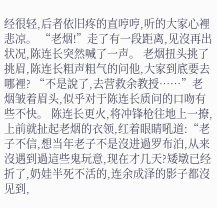经很轻,后者依旧疼的直哼哼,听的大家心裡悲凉。 “老烟!”走了有一段距离,见沒再出状况,陈连长突然喊了一声。 老烟扭头挑了挑眉,陈连长粗声粗气的问他,大家到底要去哪裡? “不是說了,去营救余教授……”老烟皱着眉头,似乎对于陈连长质问的口吻有些不快。 陈连长更火,将冲锋枪往地上一撩,上前就扯起老烟的衣领,红着眼睛吼道:“老子不信,想当年老子不是沒进過罗布泊,从来沒遇到過這些鬼玩意,现在才几天?矮墩已经折了,奶娃半死不活的,连余成泽的影子都沒见到,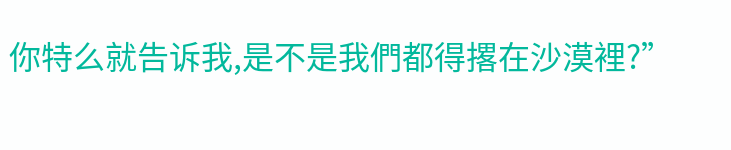你特么就告诉我,是不是我們都得撂在沙漠裡?”